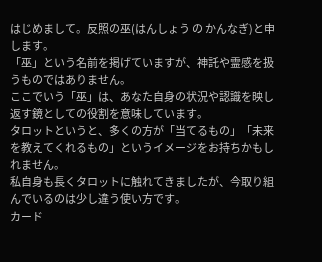はじめまして。反照の巫(はんしょう の かんなぎ)と申します。
「巫」という名前を掲げていますが、神託や霊感を扱うものではありません。
ここでいう「巫」は、あなた自身の状況や認識を映し返す鏡としての役割を意味しています。
タロットというと、多くの方が「当てるもの」「未来を教えてくれるもの」というイメージをお持ちかもしれません。
私自身も長くタロットに触れてきましたが、今取り組んでいるのは少し違う使い方です。
カード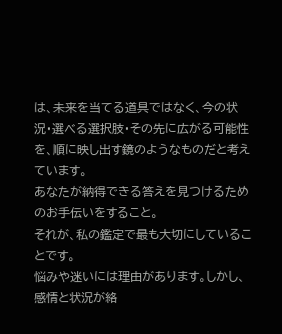は、未来を当てる道具ではなく、今の状況・選べる選択肢・その先に広がる可能性を、順に映し出す鏡のようなものだと考えています。
あなたが納得できる答えを見つけるためのお手伝いをすること。
それが、私の鑑定で最も大切にしていることです。
悩みや迷いには理由があります。しかし、感情と状況が絡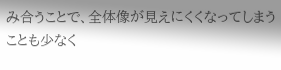み合うことで、全体像が見えにくくなってしまうことも少なく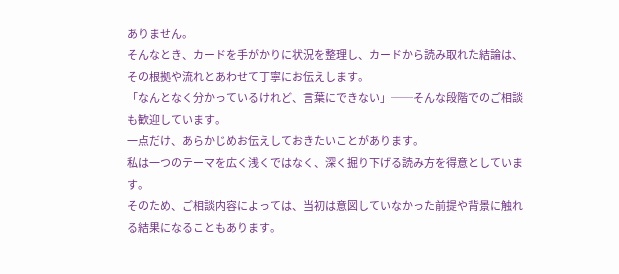ありません。
そんなとき、カードを手がかりに状況を整理し、カードから読み取れた結論は、その根拠や流れとあわせて丁寧にお伝えします。
「なんとなく分かっているけれど、言葉にできない」──そんな段階でのご相談も歓迎しています。
一点だけ、あらかじめお伝えしておきたいことがあります。
私は一つのテーマを広く浅くではなく、深く掘り下げる読み方を得意としています。
そのため、ご相談内容によっては、当初は意図していなかった前提や背景に触れる結果になることもあります。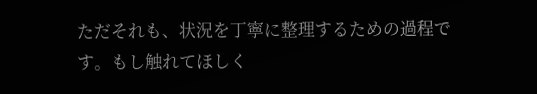ただそれも、状況を丁寧に整理するための過程です。もし触れてほしく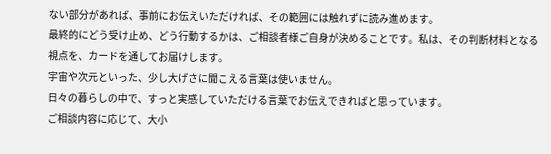ない部分があれば、事前にお伝えいただければ、その範囲には触れずに読み進めます。
最終的にどう受け止め、どう行動するかは、ご相談者様ご自身が決めることです。私は、その判断材料となる視点を、カードを通してお届けします。
宇宙や次元といった、少し大げさに聞こえる言葉は使いません。
日々の暮らしの中で、すっと実感していただける言葉でお伝えできればと思っています。
ご相談内容に応じて、大小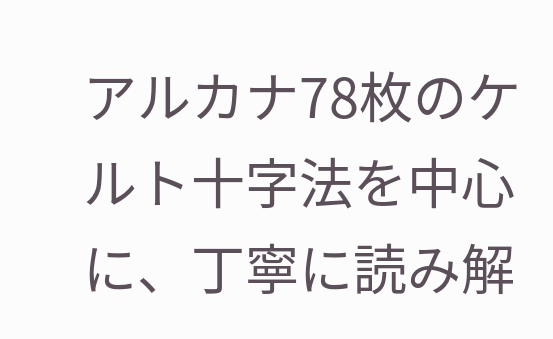アルカナ78枚のケルト十字法を中心に、丁寧に読み解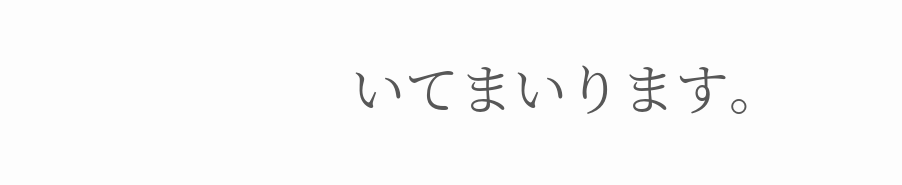いてまいります。